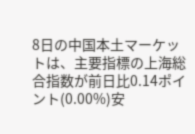8日の中国本土マーケットは、主要指標の上海総合指数が前日比0.14ポイント(0.00%)安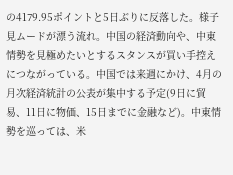の4179.95ポイントと5日ぶりに反落した。様子見ムードが漂う流れ。中国の経済動向や、中東情勢を見極めたいとするスタンスが買い手控えにつながっている。中国では来週にかけ、4月の月次経済統計の公表が集中する予定(9日に貿易、11日に物価、15日までに金融など)。中東情勢を巡っては、米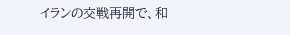イランの交戦再開で、和